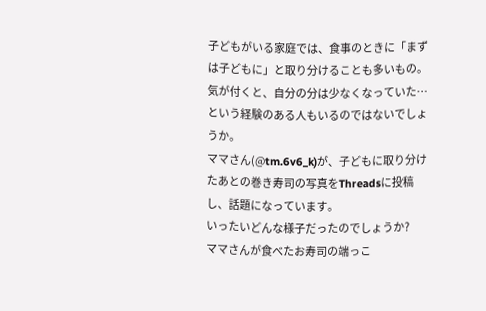子どもがいる家庭では、食事のときに「まずは子どもに」と取り分けることも多いもの。
気が付くと、自分の分は少なくなっていた…という経験のある人もいるのではないでしょうか。
ママさん(@tm.6v6_k)が、子どもに取り分けたあとの巻き寿司の写真をThreadsに投稿し、話題になっています。
いったいどんな様子だったのでしょうか?
ママさんが食べたお寿司の端っこ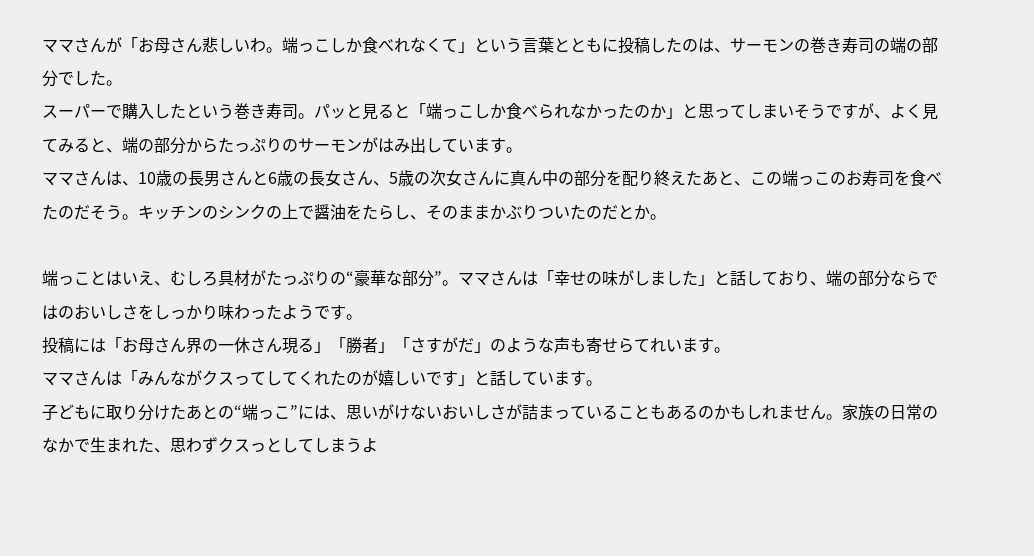ママさんが「お母さん悲しいわ。端っこしか食べれなくて」という言葉とともに投稿したのは、サーモンの巻き寿司の端の部分でした。
スーパーで購入したという巻き寿司。パッと見ると「端っこしか食べられなかったのか」と思ってしまいそうですが、よく見てみると、端の部分からたっぷりのサーモンがはみ出しています。
ママさんは、10歳の長男さんと6歳の長女さん、5歳の次女さんに真ん中の部分を配り終えたあと、この端っこのお寿司を食べたのだそう。キッチンのシンクの上で醤油をたらし、そのままかぶりついたのだとか。

端っことはいえ、むしろ具材がたっぷりの“豪華な部分”。ママさんは「幸せの味がしました」と話しており、端の部分ならではのおいしさをしっかり味わったようです。
投稿には「お母さん界の一休さん現る」「勝者」「さすがだ」のような声も寄せらてれいます。
ママさんは「みんながクスってしてくれたのが嬉しいです」と話しています。
子どもに取り分けたあとの“端っこ”には、思いがけないおいしさが詰まっていることもあるのかもしれません。家族の日常のなかで生まれた、思わずクスっとしてしまうよ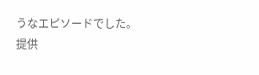うなエピソードでした。
提供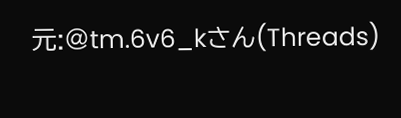元:@tm.6v6_kさん(Threads)